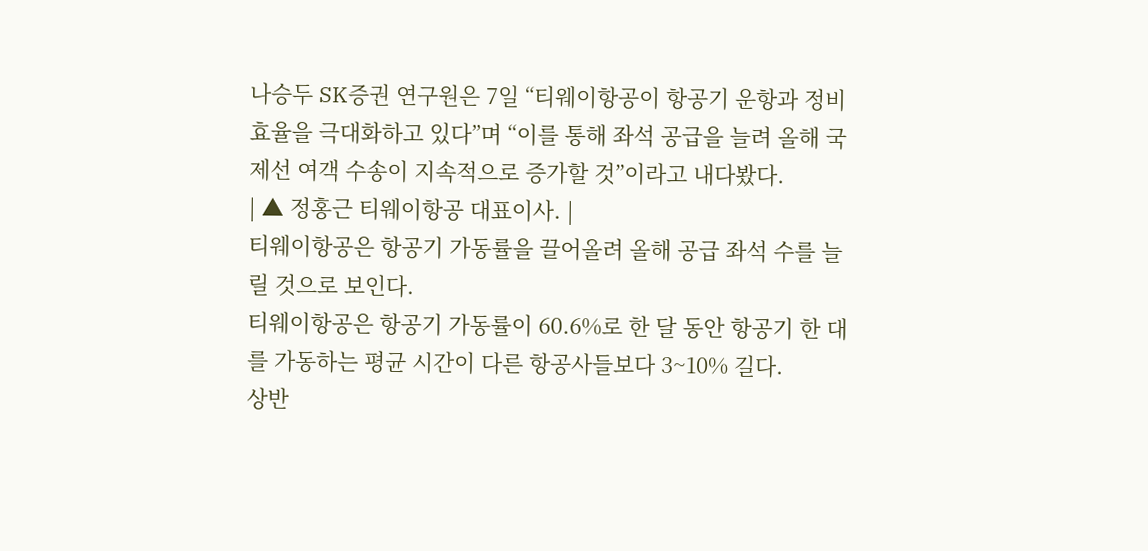나승두 SK증권 연구원은 7일 “티웨이항공이 항공기 운항과 정비 효율을 극대화하고 있다”며 “이를 통해 좌석 공급을 늘려 올해 국제선 여객 수송이 지속적으로 증가할 것”이라고 내다봤다.
| ▲ 정홍근 티웨이항공 대표이사. |
티웨이항공은 항공기 가동률을 끌어올려 올해 공급 좌석 수를 늘릴 것으로 보인다.
티웨이항공은 항공기 가동률이 60.6%로 한 달 동안 항공기 한 대를 가동하는 평균 시간이 다른 항공사들보다 3~10% 길다.
상반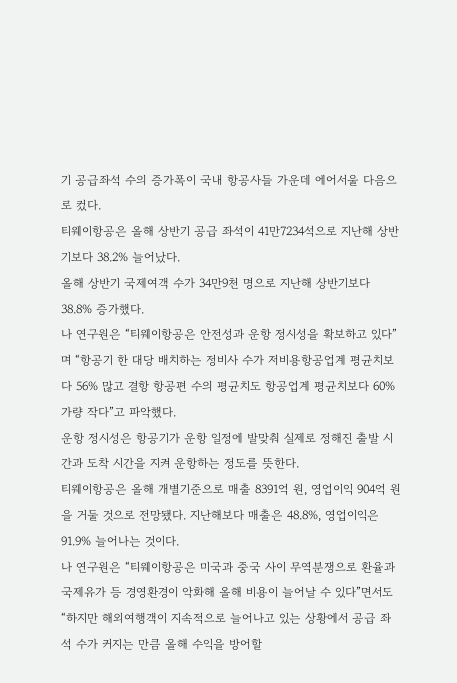기 공급좌석 수의 증가폭이 국내 항공사들 가운데 에어서울 다음으로 컸다.
티웨이항공은 올해 상반기 공급 좌석이 41만7234석으로 지난해 상반기보다 38.2% 늘어났다.
올해 상반기 국제여객 수가 34만9천 명으로 지난해 상반기보다 38.8% 증가했다.
나 연구원은 “티웨이항공은 안전성과 운항 정시성을 확보하고 있다”며 “항공기 한 대당 배치하는 정비사 수가 저비용항공업계 평균치보다 56% 많고 결항 항공편 수의 평균치도 항공업계 평균치보다 60%가량 작다”고 파악했다.
운항 정시성은 항공기가 운항 일정에 발맞춰 실제로 정해진 출발 시간과 도착 시간을 지켜 운항하는 정도를 뜻한다.
티웨이항공은 올해 개별기준으로 매출 8391억 원, 영업이익 904억 원을 거둘 것으로 전망됐다. 지난해보다 매출은 48.8%, 영업이익은 91.9% 늘어나는 것이다.
나 연구원은 “티웨이항공은 미국과 중국 사이 무역분쟁으로 환율과 국제유가 등 경영환경이 악화해 올해 비용이 늘어날 수 있다”면서도 “하지만 해외여행객이 지속적으로 늘어나고 있는 상황에서 공급 좌석 수가 커지는 만큼 올해 수익을 방어할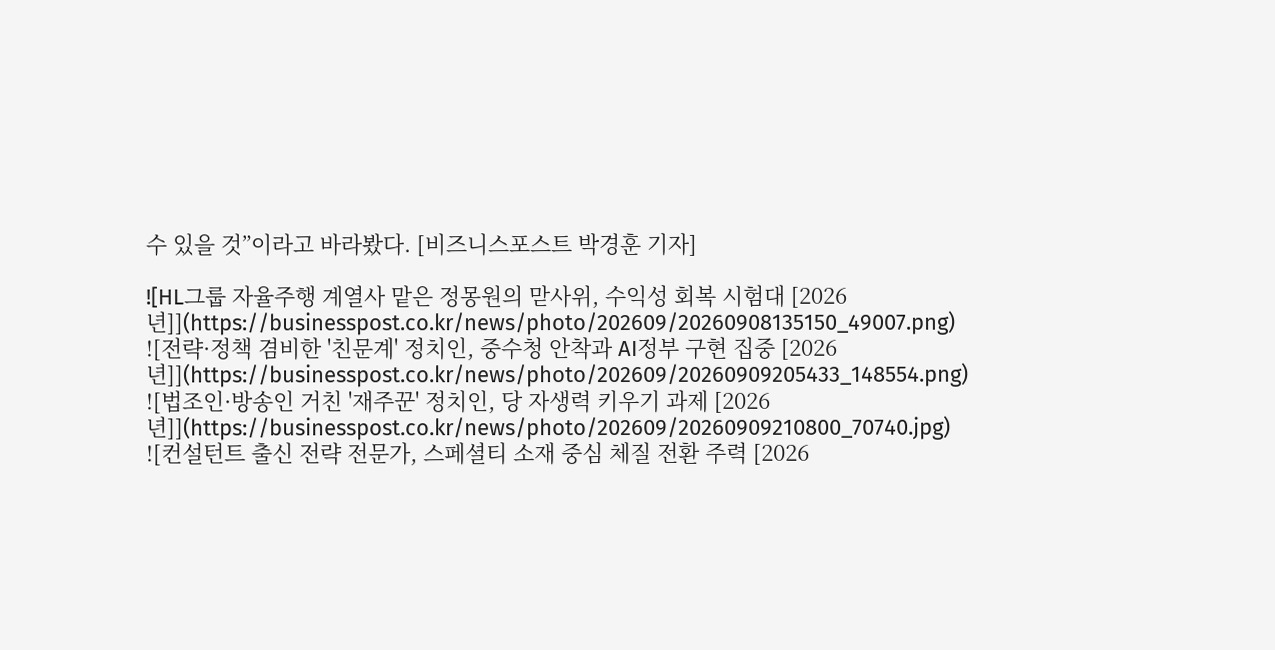수 있을 것”이라고 바라봤다. [비즈니스포스트 박경훈 기자]

![HL그룹 자율주행 계열사 맡은 정몽원의 맏사위, 수익성 회복 시험대 [2026년]](https://businesspost.co.kr/news/photo/202609/20260908135150_49007.png)
![전략·정책 겸비한 '친문계' 정치인, 중수청 안착과 AI정부 구현 집중 [2026년]](https://businesspost.co.kr/news/photo/202609/20260909205433_148554.png)
![법조인·방송인 거친 '재주꾼' 정치인, 당 자생력 키우기 과제 [2026년]](https://businesspost.co.kr/news/photo/202609/20260909210800_70740.jpg)
![컨설턴트 출신 전략 전문가, 스페셜티 소재 중심 체질 전환 주력 [2026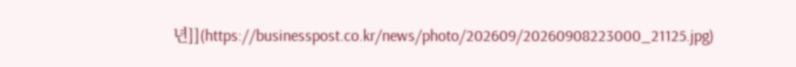년]](https://businesspost.co.kr/news/photo/202609/20260908223000_21125.jpg)